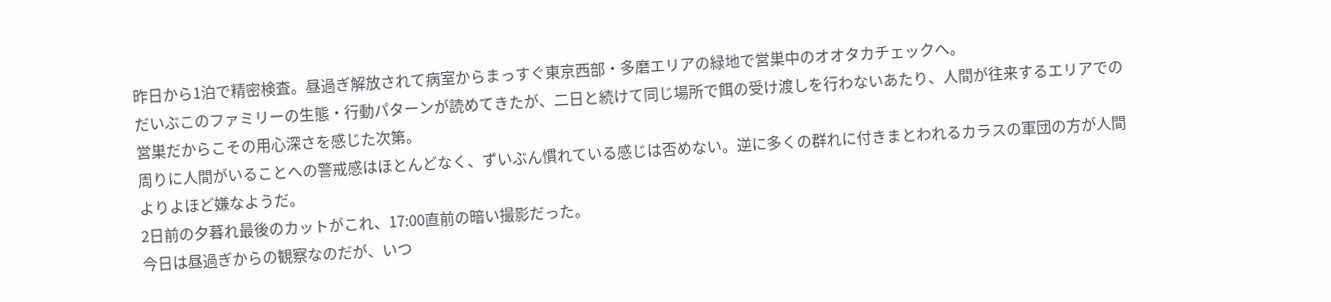昨日から1泊で精密検査。昼過ぎ解放されて病室からまっすぐ東京西部・多磨エリアの緑地で営巣中のオオタカチェックへ。
だいぶこのファミリーの生態・行動パターンが読めてきたが、二日と続けて同じ場所で餌の受け渡しを行わないあたり、人間が往来するエリアでの営巣だからこその用心深さを感じた次第。
周りに人間がいることへの警戒感はほとんどなく、ずいぶん慣れている感じは否めない。逆に多くの群れに付きまとわれるカラスの軍団の方が人間よりよほど嫌なようだ。
2日前の夕暮れ最後のカットがこれ、17:00直前の暗い撮影だった。
今日は昼過ぎからの観察なのだが、いつ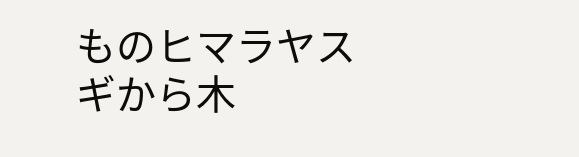ものヒマラヤスギから木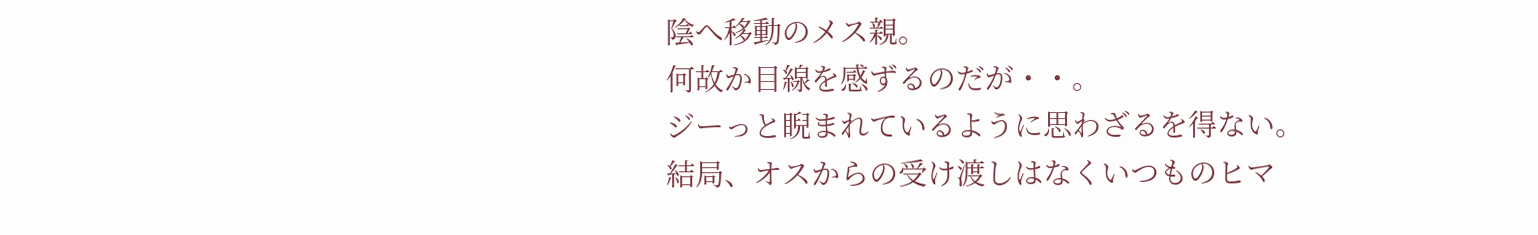陰へ移動のメス親。
何故か目線を感ずるのだが・・。
ジーっと睨まれているように思わざるを得ない。
結局、オスからの受け渡しはなくいつものヒマ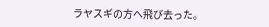ラヤスギの方へ飛び去った。